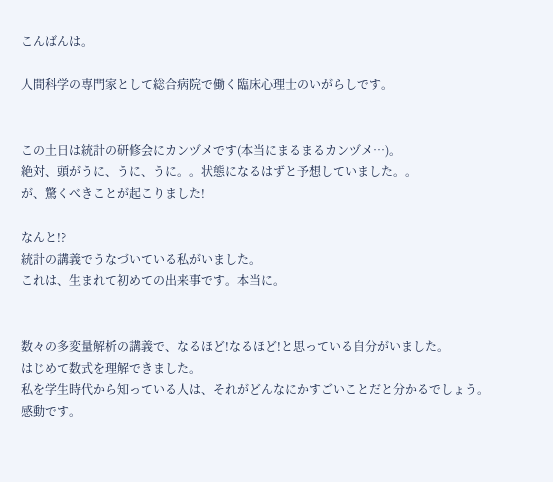こんばんは。

人間科学の専門家として総合病院で働く臨床心理士のいがらしです。


この土日は統計の研修会にカンヅメです(本当にまるまるカンヅメ…)。
絶対、頭がうに、うに、うに。。状態になるはずと予想していました。。
が、驚くべきことが起こりました!

なんと!?
統計の講義でうなづいている私がいました。
これは、生まれて初めての出来事です。本当に。


数々の多変量解析の講義で、なるほど!なるほど!と思っている自分がいました。
はじめて数式を理解できました。
私を学生時代から知っている人は、それがどんなにかすごいことだと分かるでしょう。
感動です。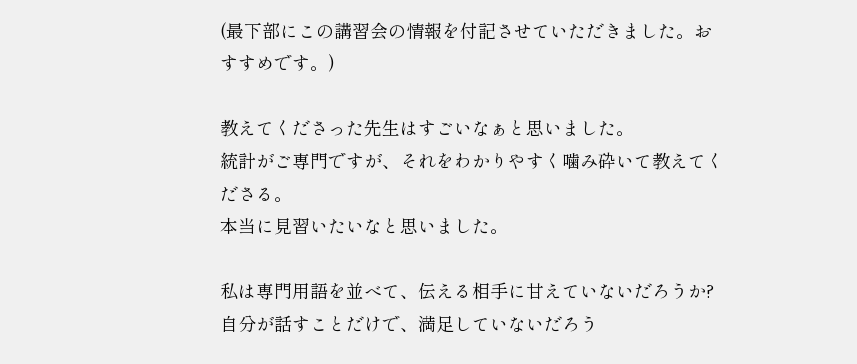(最下部にこの講習会の情報を付記させていただきました。おすすめです。)

教えてくださった先生はすごいなぁと思いました。
統計がご専門ですが、それをわかりやすく噛み砕いて教えてくださる。
本当に見習いたいなと思いました。

私は専門用語を並べて、伝える相手に甘えていないだろうか?
自分が話すことだけで、満足していないだろう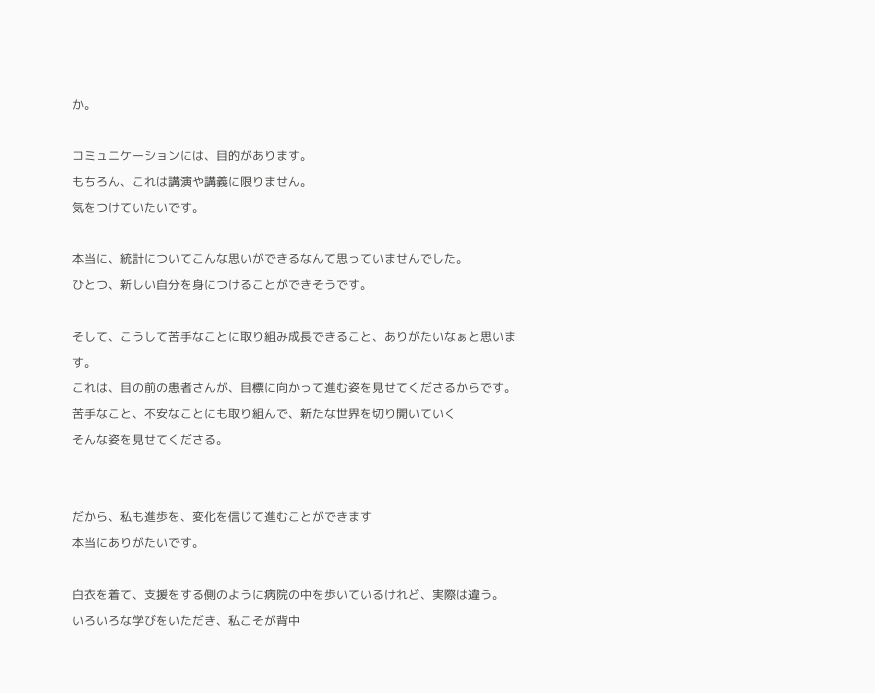か。

コミュニケーションには、目的があります。
もちろん、これは講演や講義に限りません。
気をつけていたいです。

本当に、統計についてこんな思いができるなんて思っていませんでした。
ひとつ、新しい自分を身につけることができそうです。

そして、こうして苦手なことに取り組み成長できること、ありがたいなぁと思います。
これは、目の前の患者さんが、目標に向かって進む姿を見せてくださるからです。
苦手なこと、不安なことにも取り組んで、新たな世界を切り開いていく
そんな姿を見せてくださる。


だから、私も進歩を、変化を信じて進むことができます
本当にありがたいです。

白衣を着て、支援をする側のように病院の中を歩いているけれど、実際は違う。
いろいろな学びをいただき、私こそが背中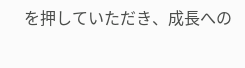を押していただき、成長への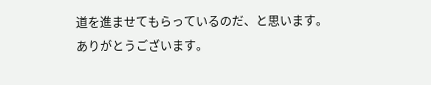道を進ませてもらっているのだ、と思います。
ありがとうございます。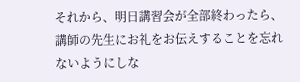それから、明日講習会が全部終わったら、講師の先生にお礼をお伝えすることを忘れないようにしな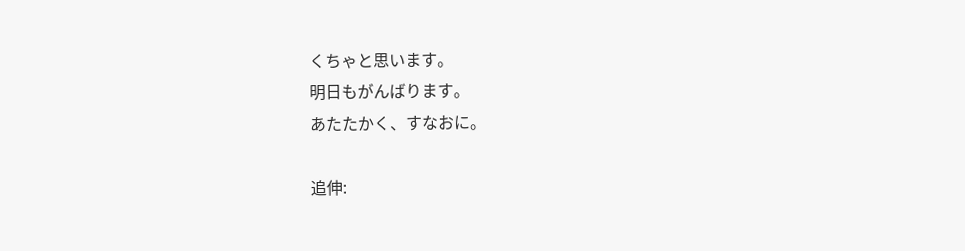くちゃと思います。
明日もがんばります。
あたたかく、すなおに。

追伸: